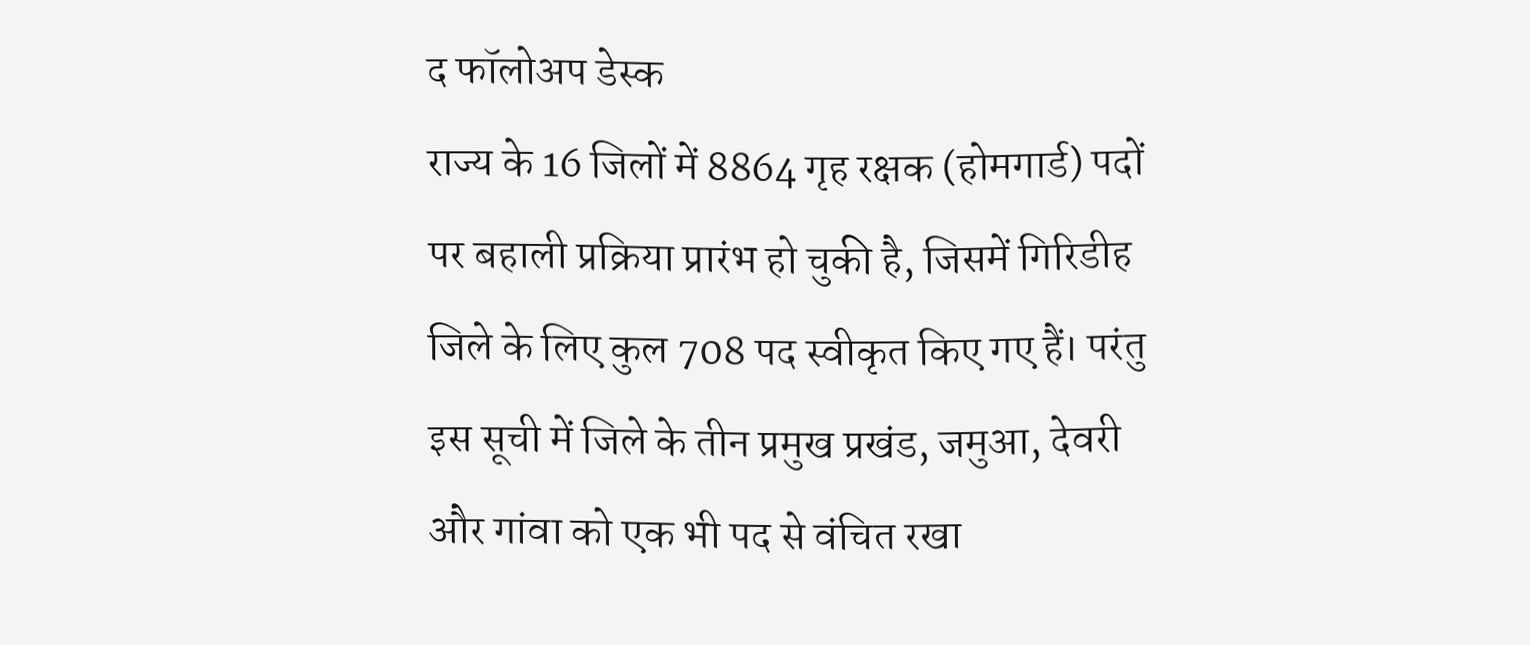द फॉलोअप डेस्क
राज्य के 16 जिलों में 8864 गृह रक्षक (होमगार्ड) पदों पर बहाली प्रक्रिया प्रारंभ हो चुकी है, जिसमें गिरिडीह जिले के लिए कुल 708 पद स्वीकृत किए गए हैं। परंतु इस सूची में जिले के तीन प्रमुख प्रखंड, जमुआ, देवरी और गांवा को एक भी पद से वंचित रखा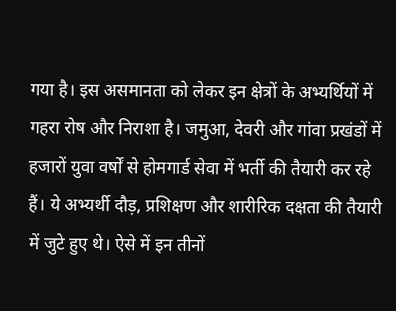गया है। इस असमानता को लेकर इन क्षेत्रों के अभ्यर्थियों में गहरा रोष और निराशा है। जमुआ, देवरी और गांवा प्रखंडों में हजारों युवा वर्षों से होमगार्ड सेवा में भर्ती की तैयारी कर रहे हैं। ये अभ्यर्थी दौड़, प्रशिक्षण और शारीरिक दक्षता की तैयारी में जुटे हुए थे। ऐसे में इन तीनों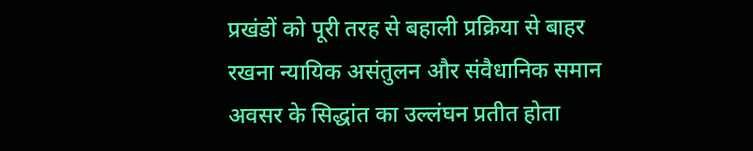प्रखंडों को पूरी तरह से बहाली प्रक्रिया से बाहर रखना न्यायिक असंतुलन और संवैधानिक समान अवसर के सिद्धांत का उल्लंघन प्रतीत होता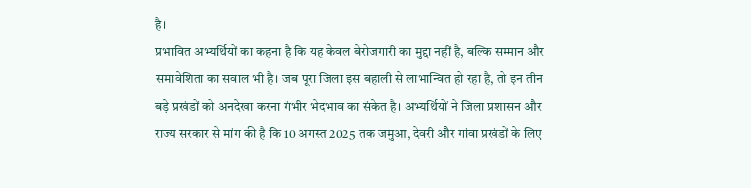है।
प्रभावित अभ्यर्थियों का कहना है कि यह केवल बेरोजगारी का मुद्दा नहीं है, बल्कि सम्मान और समावेशिता का सवाल भी है। जब पूरा जिला इस बहाली से लाभान्वित हो रहा है, तो इन तीन बड़े प्रखंडों को अनदेखा करना गंभीर भेदभाव का संकेत है। अभ्यर्थियों ने जिला प्रशासन और राज्य सरकार से मांग की है कि 10 अगस्त 2025 तक जमुआ, देवरी और गांवा प्रखंडों के लिए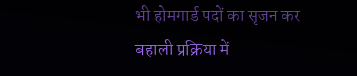भी होमगार्ड पदों का सृजन कर बहाली प्रक्रिया में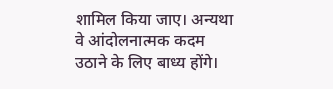शामिल किया जाए। अन्यथा वे आंदोलनात्मक कदम उठाने के लिए बाध्य होंगे।